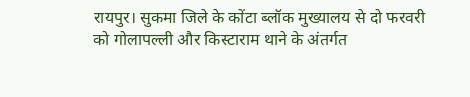रायपुर। सुकमा जिले के कोंटा ब्लॉक मुख्यालय से दो फरवरी को गोलापल्ली और किस्टाराम थाने के अंतर्गत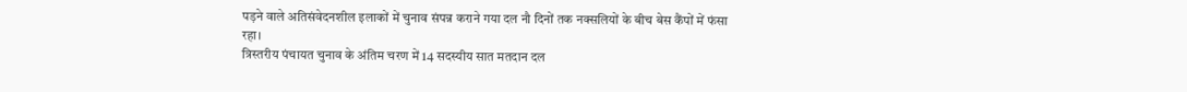पड़ने वाले अतिसंवेदनशील इलाकों में चुनाव संपन्न कराने गया दल नौ दिनों तक नक्सलियों के बीच बेस कैंपों में फंसा रहा।
त्रिस्तरीय पंचायत चुनाव के अंतिम चरण में 14 सदस्यीय सात मतदान दल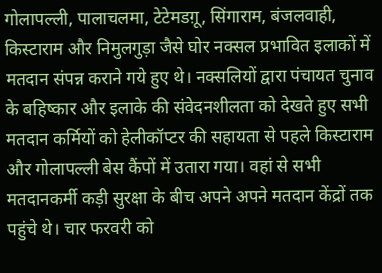गोलापल्ली, पालाचलमा, टेटेमडग़ू, सिंगाराम, बंजलवाही, किस्टाराम और निमुलगुड़ा जैसे घोर नक्सल प्रभावित इलाकों में मतदान संपन्न कराने गये हुए थे। नक्सलियों द्वारा पंचायत चुनाव के बहिष्कार और इलाके की संवेदनशीलता को देखते हुए सभी मतदान कर्मियों को हेलीकॉप्टर की सहायता से पहले किस्टाराम और गोलापल्ली बेस कैंपों में उतारा गया। वहां से सभी मतदानकर्मी कड़ी सुरक्षा के बीच अपने अपने मतदान केंद्रों तक पहुंचे थे। चार फरवरी को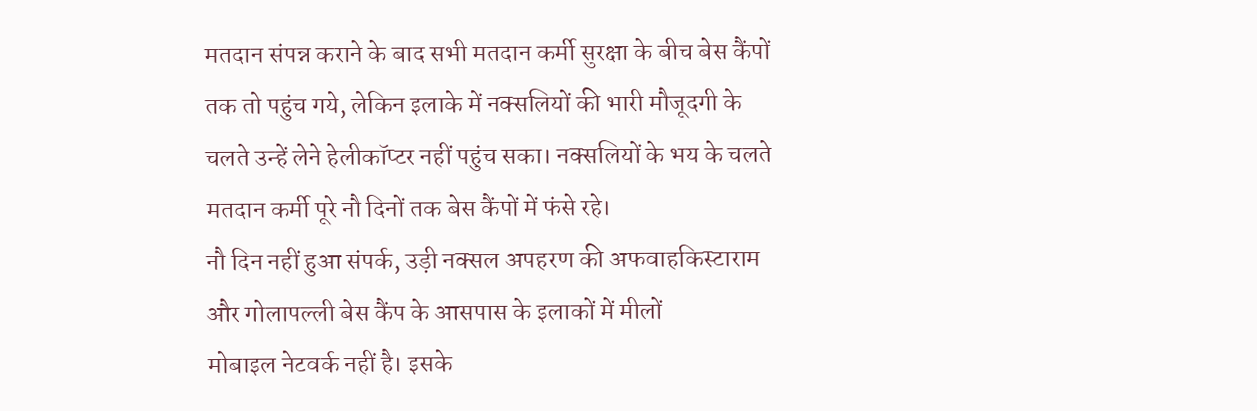मतदान संपन्न कराने के बाद सभी मतदान कर्मी सुरक्षा के बीच बेस कैंपों तक तो पहुंच गये, लेकिन इलाके में नक्सलियों की भारी मौजूदगी के चलते उन्हें लेने हेलीकॉप्टर नहीं पहुंच सका। नक्सलियों के भय के चलते मतदान कर्मी पूरे नौ दिनों तक बेस कैंपों में फंसे रहे।
नौ दिन नहीं हुआ संपर्क, उड़ी नक्सल अपहरण की अफवाहकिस्टाराम और गोलापल्ली बेस कैंप के आसपास के इलाकों में मीलों
मोबाइल नेटवर्क नहीं है। इसके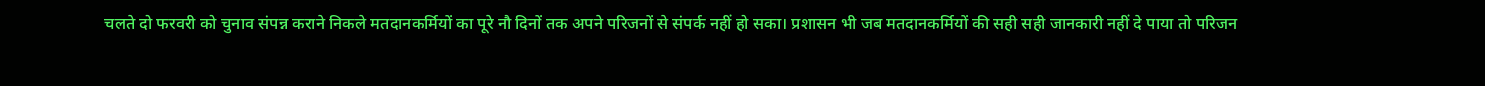चलते दो फरवरी को चुनाव संपन्न कराने निकले मतदानकर्मियों का पूरे नौ दिनों तक अपने परिजनों से संपर्क नहीं हो सका। प्रशासन भी जब मतदानकर्मियों की सही सही जानकारी नहीं दे पाया तो परिजन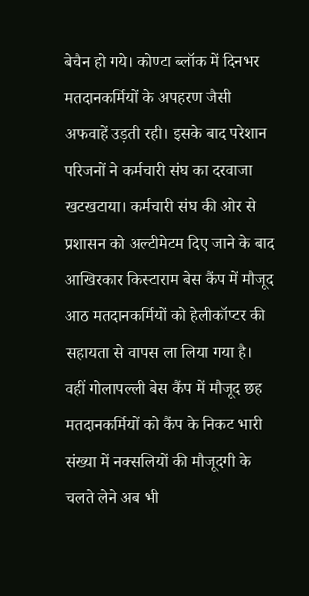बेचैन हो गये। कोण्टा ब्लॉक में दिनभर मतदानकर्मियों के अपहरण जैसी अफवाहें उड़ती रही। इसके बाद परेशान परिजनों ने कर्मचारी संघ का दरवाजा खटखटाया। कर्मचारी संघ की ओर से प्रशासन को अल्टीमेटम दिए जाने के बाद आखिरकार किस्टाराम बेस कैंप में मौजूद आठ मतदानकर्मियों को हेलीकॉप्टर की सहायता से वापस ला लिया गया है। वहीं गोलापल्ली बेस कैंप में मौजूद छह मतदानकर्मियों को कैंप के निकट भारी संख्या में नक्सलियों की मौजूदगी के चलते लेने अब भी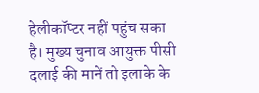हेलीकॉप्टर नहीं पहुंच सका है। मुख्य चुनाव आयुक्त पीसी दलाई की मानें तो इलाके के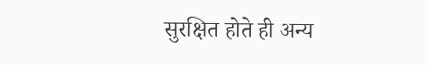सुरक्षित होते ही अन्य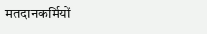मतदानकर्मियों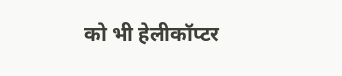को भी हेलीकॉप्टर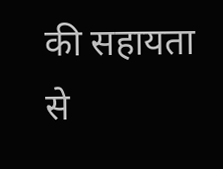की सहायता से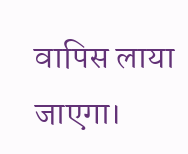वापिस लाया जाएगा।